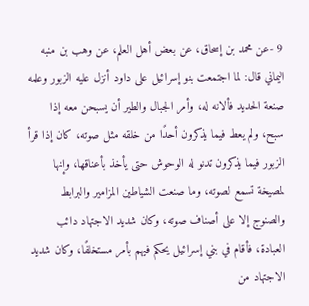9 -عن محمد بن إسحاق، عن بعض أهل العلم، عن وهب بن منبه اليماني قال: لما اجتمعت بنو إسرائيل على داود أنزل عليه الزبور وعلمه صنعة الحديد فألانه له، وأمر الجبال والطير أن يسبحن معه إذا سبح، ولم يعط فيما يذكرون أحدًا من خلقه مثل صوته، كان إذا قرأ الزبور فيما يذكرون تدنو له الوحوش حتى يأخذ بأعناقها، وإنها لمصيخة تسمع لصوته، وما صنعت الشياطين المزامير والبرابط والصنوج إلا على أصناف صوته، وكان شديد الاجتهاد دائب العبادة، فأقام في بني إسرائيل يحكم فيهم بأمر مستخلفًا، وكان شديد الاجتهاد من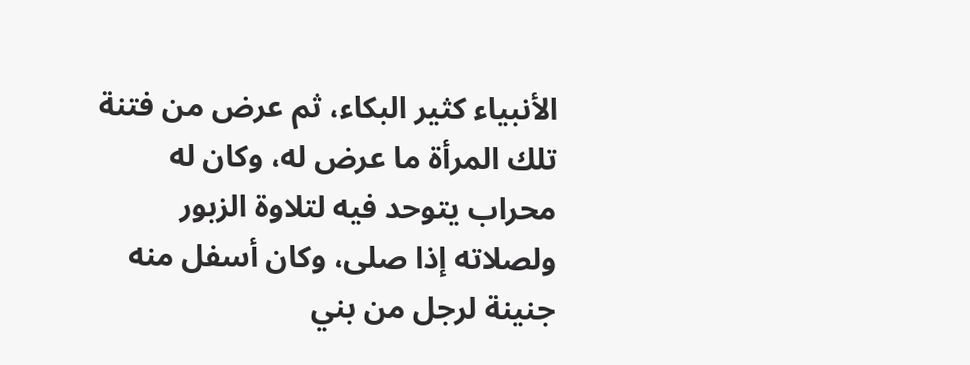الأنبياء كثير البكاء، ثم عرض من فتنة تلك المرأة ما عرض له، وكان له محراب يتوحد فيه لتلاوة الزبور ولصلاته إذا صلى، وكان أسفل منه جنينة لرجل من بني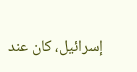إسرائيل، كان عند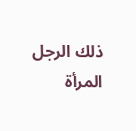ذلك الرجل المرأة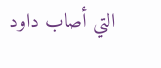التي أصاب داود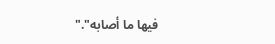فيها ما أصابه"."